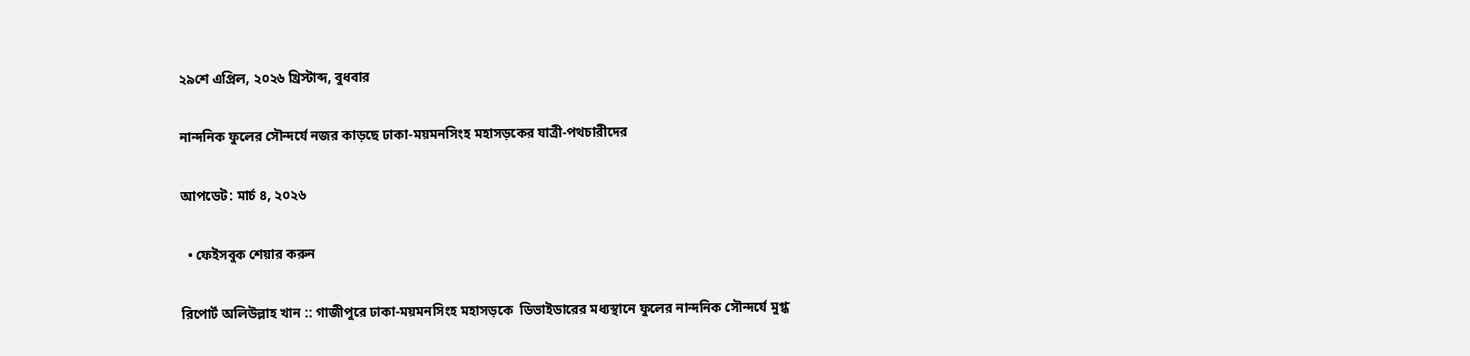২৯শে এপ্রিল, ২০২৬ খ্রিস্টাব্দ, বুধবার

নান্দনিক ফুলের সৌন্দর্যে নজর কাড়ছে ঢাকা-ময়মনসিংহ মহাসড়কের যাত্রী-পথচারীদের

আপডেট: মার্চ ৪, ২০২৬

  • ফেইসবুক শেয়ার করুন

রিপোর্ট অলিউল্লাহ খান :: গাজীপুরে ঢাকা-ময়মনসিংহ মহাসড়কে  ডিভাইডারের মধ্যস্থানে ফুলের নান্দনিক সৌন্দর্যে মুগ্ধ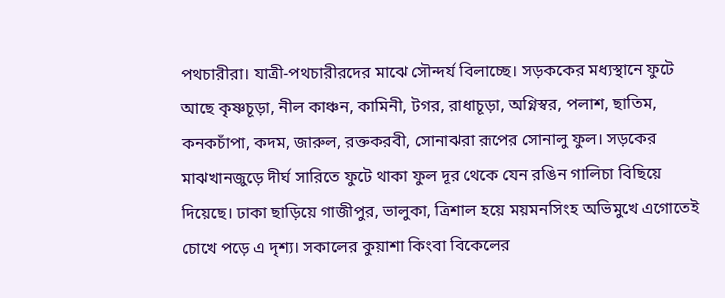পথচারীরা। যাত্রী-পথচারীরদের মাঝে সৌন্দর্য বিলাচ্ছে। সড়ককের মধ্যস্থানে ফুটে আছে কৃষ্ণচূড়া, নীল কাঞ্চন, কামিনী, টগর, রাধাচূড়া, অগ্নিস্বর, পলাশ, ছাতিম, কনকচাঁপা, কদম, জারুল, রক্তকরবী, সোনাঝরা রূপের সোনালু ফুল। সড়কের মাঝখানজুড়ে দীর্ঘ সারিতে ফুটে থাকা ফুল দূর থেকে যেন রঙিন গালিচা বিছিয়ে দিয়েছে। ঢাকা ছাড়িয়ে গাজীপুর, ভালুকা, ত্রিশাল হয়ে ময়মনসিংহ অভিমুখে এগোতেই চোখে পড়ে এ দৃশ্য। সকালের কুয়াশা কিংবা বিকেলের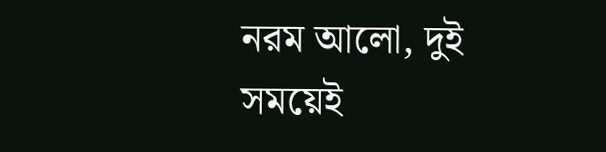নরম আলো, দুই সময়েই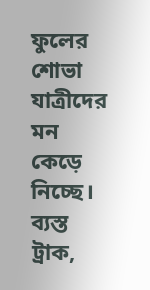ফুলের শোভা যাত্রীদের মন কেড়ে নিচ্ছে। ব্যস্ত ট্রাক,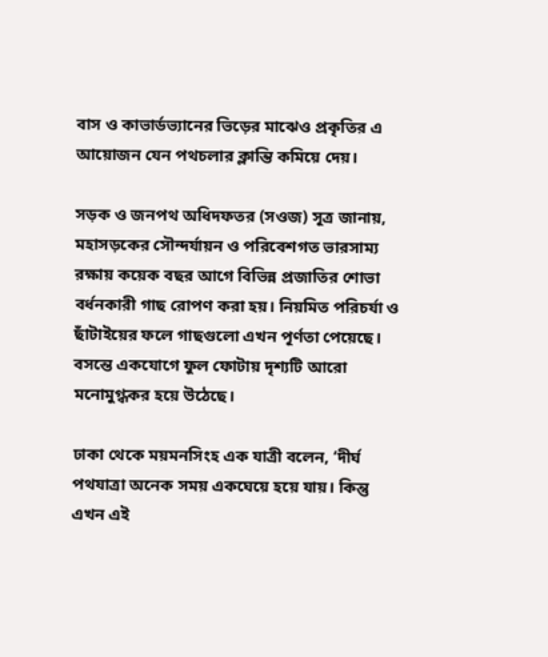বাস ও কাভার্ডভ্যানের ভিড়ের মাঝেও প্রকৃতির এ আয়োজন যেন পথচলার ক্লান্তি কমিয়ে দেয়।

সড়ক ও জনপথ অধিদফতর (সওজ) সূত্র জানায়, মহাসড়কের সৌন্দর্যায়ন ও পরিবেশগত ভারসাম্য রক্ষায় কয়েক বছর আগে বিভিন্ন প্রজাতির শোভা বর্ধনকারী গাছ রোপণ করা হয়। নিয়মিত পরিচর্যা ও ছাঁটাইয়ের ফলে গাছগুলো এখন পূর্ণতা পেয়েছে। বসন্তে একযোগে ফুল ফোটায় দৃশ্যটি আরো মনোমুগ্ধকর হয়ে উঠেছে।

ঢাকা থেকে ময়মনসিংহ এক যাত্রী বলেন, ‘দীর্ঘ পথযাত্রা অনেক সময় একঘেয়ে হয়ে যায়। কিন্তু এখন এই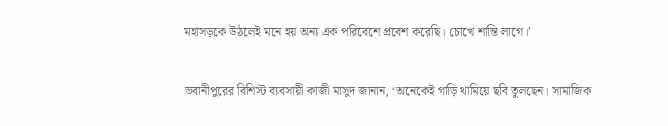মহাসড়কে উঠলেই মনে হয় অন্য এক পরিবেশে প্রবেশ করেছি। চোখে শান্তি লাগে।’

ভবানীপুরের বিশিস্ট ব্যবসায়ী কাজী মাসুদ জানান, ‘অনেকেই গাড়ি থামিয়ে ছবি তুলছেন। সামাজিক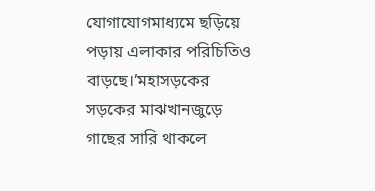যোগাযোগমাধ্যমে ছড়িয়ে পড়ায় এলাকার পরিচিতিও বাড়ছে।’মহাসড়কের সড়কের মাঝখানজুড়ে গাছের সারি থাকলে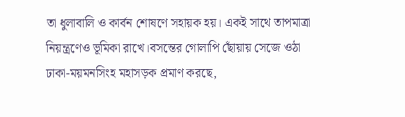তা ধুলাবালি ও কার্বন শোষণে সহায়ক হয়। একই সাথে তাপমাত্রা নিয়ন্ত্রণেও ভূমিকা রাখে।বসন্তের গোলাপি ছোঁয়ায় সেজে ওঠা ঢাকা-ময়মনসিংহ মহাসড়ক প্রমাণ করছে,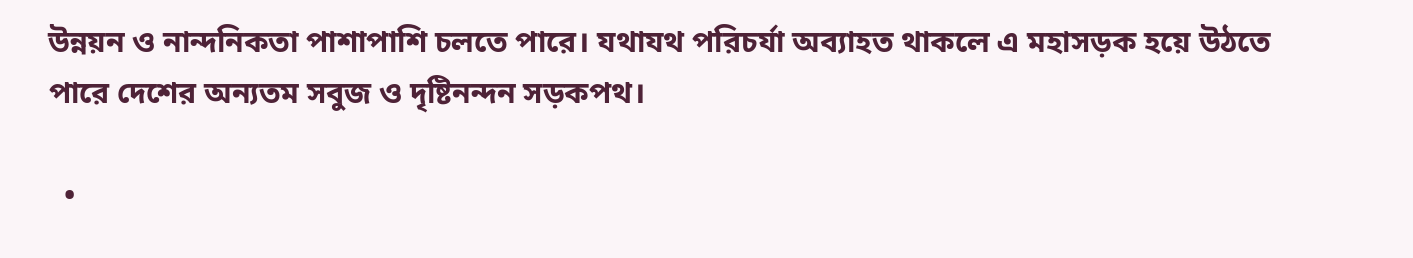উন্নয়ন ও নান্দনিকতা পাশাপাশি চলতে পারে। যথাযথ পরিচর্যা অব্যাহত থাকলে এ মহাসড়ক হয়ে উঠতে পারে দেশের অন্যতম সবুজ ও দৃষ্টিনন্দন সড়কপথ।

  •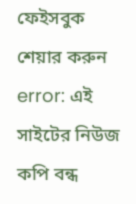ফেইসবুক শেয়ার করুন
error: এই সাইটের নিউজ কপি বন্ধ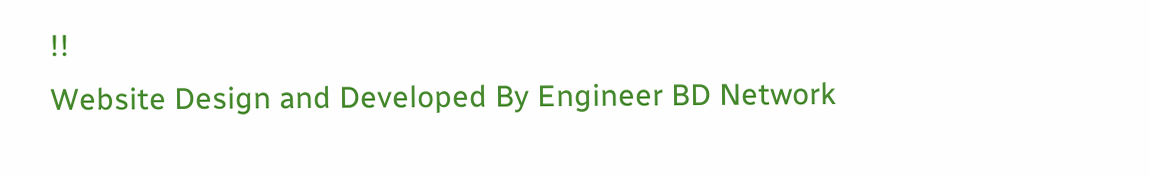!!
Website Design and Developed By Engineer BD Network